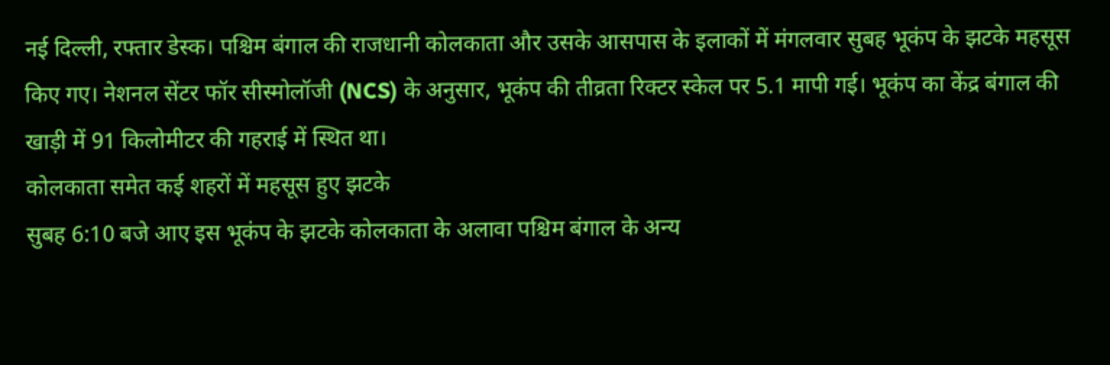नई दिल्ली, रफ्तार डेस्क। पश्चिम बंगाल की राजधानी कोलकाता और उसके आसपास के इलाकों में मंगलवार सुबह भूकंप के झटके महसूस किए गए। नेशनल सेंटर फॉर सीस्मोलॉजी (NCS) के अनुसार, भूकंप की तीव्रता रिक्टर स्केल पर 5.1 मापी गई। भूकंप का केंद्र बंगाल की खाड़ी में 91 किलोमीटर की गहराई में स्थित था।
कोलकाता समेत कई शहरों में महसूस हुए झटके
सुबह 6:10 बजे आए इस भूकंप के झटके कोलकाता के अलावा पश्चिम बंगाल के अन्य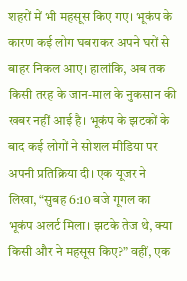शहरों में भी महसूस किए गए। भूकंप के कारण कई लोग घबराकर अपने घरों से बाहर निकल आए। हालांकि, अब तक किसी तरह के जान-माल के नुकसान की खबर नहीं आई है। भूकंप के झटकों के बाद कई लोगों ने सोशल मीडिया पर अपनी प्रतिक्रिया दी। एक यूजर ने लिखा, “सुबह 6:10 बजे गूगल का भूकंप अलर्ट मिला। झटके तेज थे, क्या किसी और ने महसूस किए?” वहीं, एक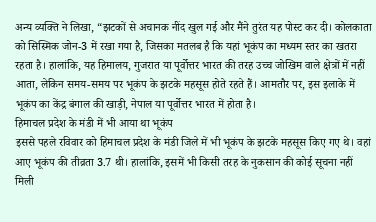अन्य व्यक्ति ने लिखा, “झटकों से अचानक नींद खुल गई और मैंने तुरंत यह पोस्ट कर दी। कोलकाता को सिस्मिक जोन-3 में रखा गया है, जिसका मतलब है कि यहां भूकंप का मध्यम स्तर का खतरा रहता है। हालांकि, यह हिमालय, गुजरात या पूर्वोत्तर भारत की तरह उच्च जोखिम वाले क्षेत्रों में नहीं आता, लेकिन समय-समय पर भूकंप के झटके महसूस होते रहते हैं। आमतौर पर, इस इलाके में भूकंप का केंद्र बंगाल की खाड़ी, नेपाल या पूर्वोत्तर भारत में होता है।
हिमाचल प्रदेश के मंडी में भी आया था भूकंप
इससे पहले रविवार को हिमाचल प्रदेश के मंडी जिले में भी भूकंप के झटके महसूस किए गए थे। वहां आए भूकंप की तीव्रता 3.7 थी। हालांकि, इसमें भी किसी तरह के नुकसान की कोई सूचना नहीं मिली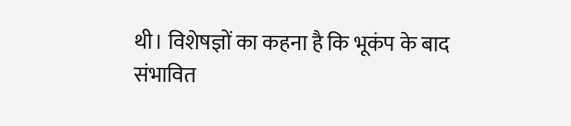थी। विशेषज्ञों का कहना है कि भूकंप के बाद संभावित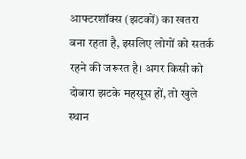आफ्टरशॉक्स (झटकों) का खतरा बना रहता है, इसलिए लोगों को सतर्क रहने की जरूरत है। अगर किसी को दोबारा झटके महसूस हों, तो खुले स्थान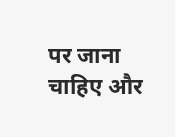पर जाना चाहिए और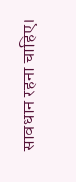सावधान रहना चाहिए।